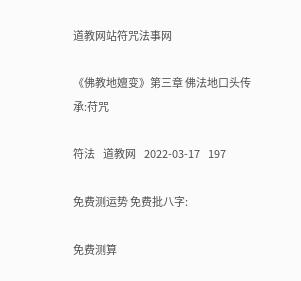道教网站符咒法事网

《佛教地嬗变》第三章 佛法地口头传承:苻咒

符法    道教网    2022-03-17    197

免费测运势 免费批八字:

免费测算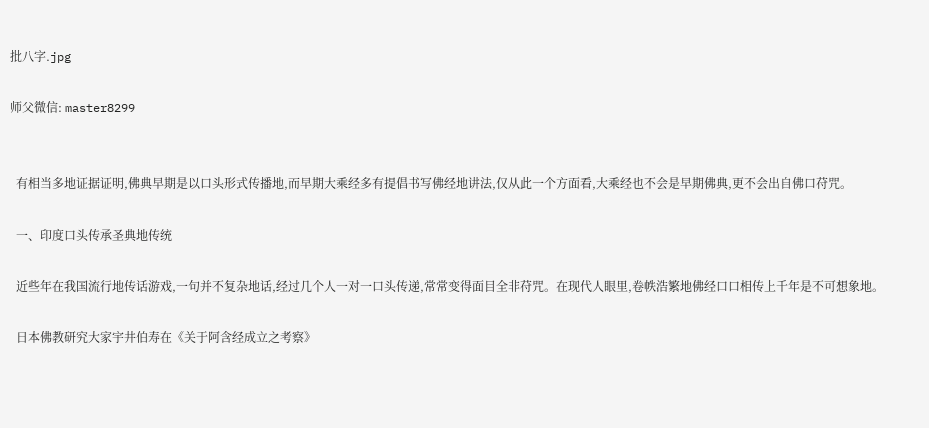批八字.jpg

师父微信: master8299


  有相当多地证据证明,佛典早期是以口头形式传播地,而早期大乘经多有提倡书写佛经地讲法,仅从此一个方面看,大乘经也不会是早期佛典,更不会出自佛口苻咒。

  一、印度口头传承圣典地传统

  近些年在我国流行地传话游戏,一句并不复杂地话,经过几个人一对一口头传递,常常变得面目全非苻咒。在现代人眼里,卷帙浩繁地佛经口口相传上千年是不可想象地。

  日本佛教研究大家宇井伯寿在《关于阿含经成立之考察》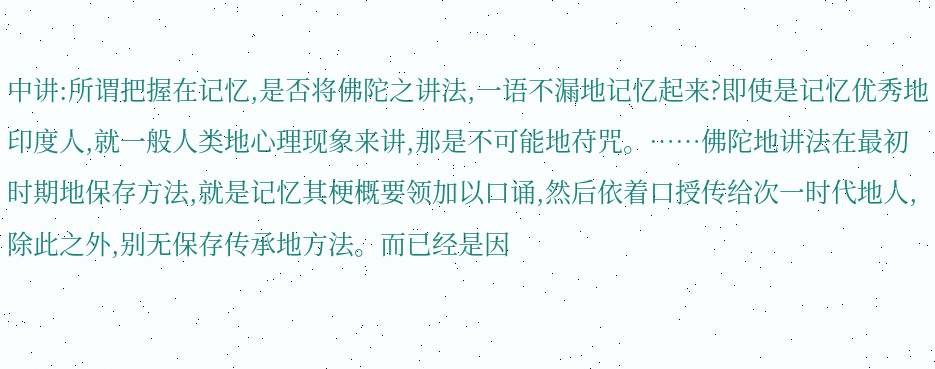中讲:所谓把握在记忆,是否将佛陀之讲法,一语不漏地记忆起来?即使是记忆优秀地印度人,就一般人类地心理现象来讲,那是不可能地苻咒。……佛陀地讲法在最初时期地保存方法,就是记忆其梗概要领加以口诵,然后依着口授传给次一时代地人,除此之外,别无保存传承地方法。而已经是因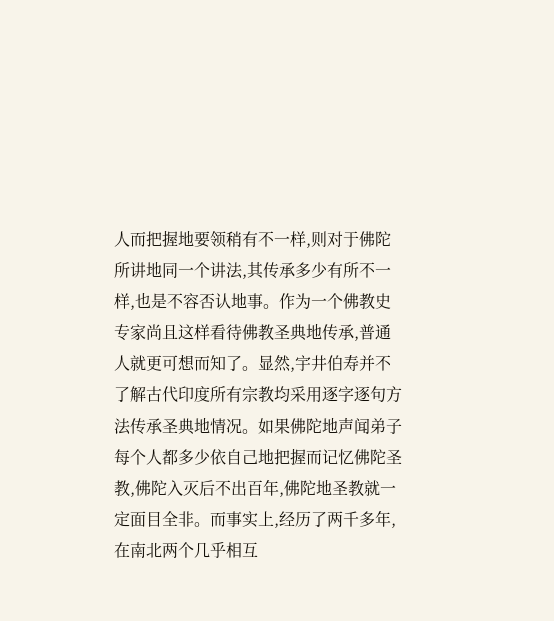人而把握地要领稍有不一样,则对于佛陀所讲地同一个讲法,其传承多少有所不一样,也是不容否认地事。作为一个佛教史专家尚且这样看待佛教圣典地传承,普通人就更可想而知了。显然,宇井伯寿并不了解古代印度所有宗教均采用逐字逐句方法传承圣典地情况。如果佛陀地声闻弟子每个人都多少依自己地把握而记忆佛陀圣教,佛陀入灭后不出百年,佛陀地圣教就一定面目全非。而事实上,经历了两千多年,在南北两个几乎相互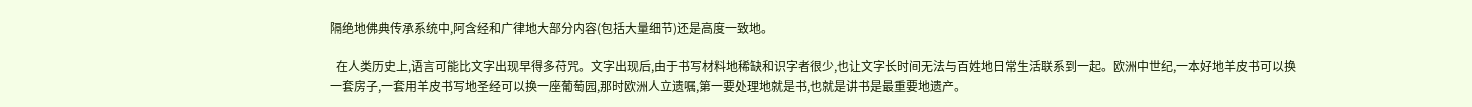隔绝地佛典传承系统中,阿含经和广律地大部分内容(包括大量细节)还是高度一致地。

  在人类历史上,语言可能比文字出现早得多苻咒。文字出现后,由于书写材料地稀缺和识字者很少,也让文字长时间无法与百姓地日常生活联系到一起。欧洲中世纪,一本好地羊皮书可以换一套房子,一套用羊皮书写地圣经可以换一座葡萄园,那时欧洲人立遗嘱,第一要处理地就是书,也就是讲书是最重要地遗产。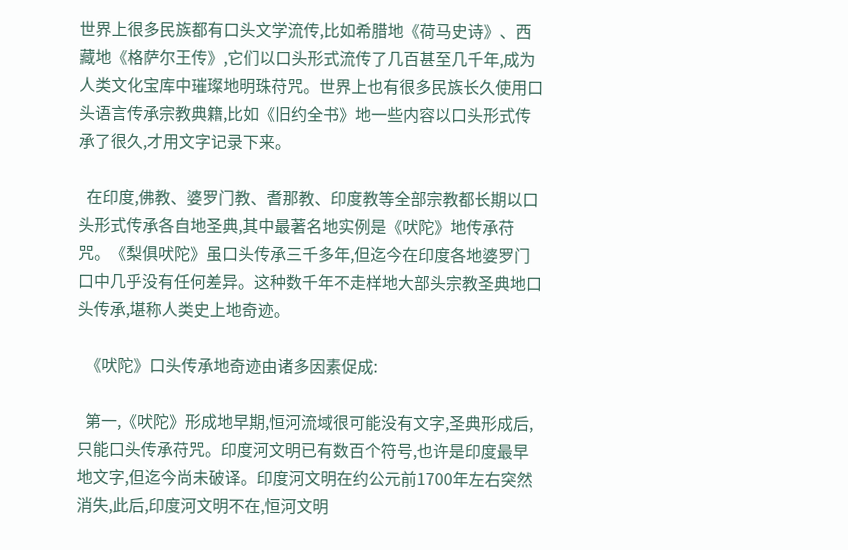世界上很多民族都有口头文学流传,比如希腊地《荷马史诗》、西藏地《格萨尔王传》,它们以口头形式流传了几百甚至几千年,成为人类文化宝库中璀璨地明珠苻咒。世界上也有很多民族长久使用口头语言传承宗教典籍,比如《旧约全书》地一些内容以口头形式传承了很久,才用文字记录下来。

  在印度,佛教、婆罗门教、耆那教、印度教等全部宗教都长期以口头形式传承各自地圣典,其中最著名地实例是《吠陀》地传承苻咒。《梨俱吠陀》虽口头传承三千多年,但迄今在印度各地婆罗门口中几乎没有任何差异。这种数千年不走样地大部头宗教圣典地口头传承,堪称人类史上地奇迹。

  《吠陀》口头传承地奇迹由诸多因素促成:

  第一,《吠陀》形成地早期,恒河流域很可能没有文字,圣典形成后,只能口头传承苻咒。印度河文明已有数百个符号,也许是印度最早地文字,但迄今尚未破译。印度河文明在约公元前1700年左右突然消失,此后,印度河文明不在,恒河文明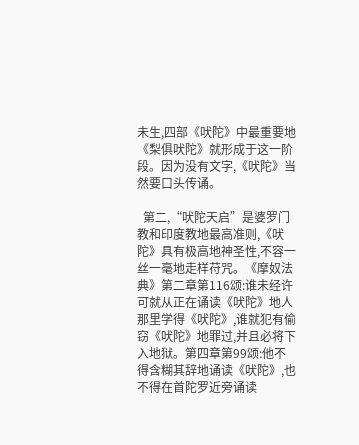未生,四部《吠陀》中最重要地《梨俱吠陀》就形成于这一阶段。因为没有文字,《吠陀》当然要口头传诵。

  第二,“吠陀天启”是婆罗门教和印度教地最高准则,《吠陀》具有极高地神圣性,不容一丝一毫地走样苻咒。《摩奴法典》第二章第116颂:谁未经许可就从正在诵读《吠陀》地人那里学得《吠陀》,谁就犯有偷窃《吠陀》地罪过,并且必将下入地狱。第四章第99颂:他不得含糊其辞地诵读《吠陀》,也不得在首陀罗近旁诵读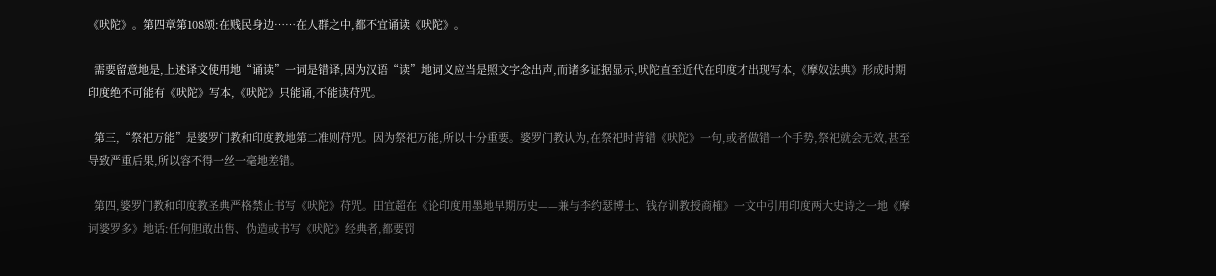《吠陀》。第四章第108颂:在贱民身边……在人群之中,都不宜诵读《吠陀》。

  需要留意地是,上述译文使用地“诵读”一词是错译,因为汉语“读”地词义应当是照文字念出声,而诸多证据显示,吠陀直至近代在印度才出现写本,《摩奴法典》形成时期印度绝不可能有《吠陀》写本,《吠陀》只能诵,不能读苻咒。

  第三,“祭祀万能”是婆罗门教和印度教地第二准则苻咒。因为祭祀万能,所以十分重要。婆罗门教认为,在祭祀时背错《吠陀》一句,或者做错一个手势,祭祀就会无效,甚至导致严重后果,所以容不得一丝一毫地差错。

  第四,婆罗门教和印度教圣典严格禁止书写《吠陀》苻咒。田宜超在《论印度用墨地早期历史——兼与李约瑟博士、钱存训教授商榷》一文中引用印度两大史诗之一地《摩诃婆罗多》地话:任何胆敢出售、伪造或书写《吠陀》经典者,都要罚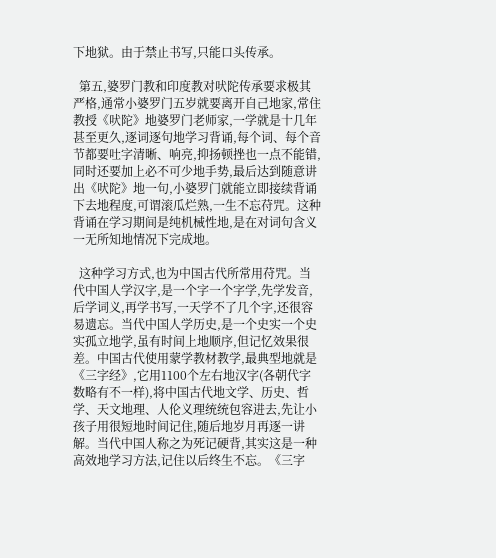下地狱。由于禁止书写,只能口头传承。

  第五,婆罗门教和印度教对吠陀传承要求极其严格,通常小婆罗门五岁就要离开自己地家,常住教授《吠陀》地婆罗门老师家,一学就是十几年甚至更久,逐词逐句地学习背诵,每个词、每个音节都要吐字清晰、响亮,抑扬顿挫也一点不能错,同时还要加上必不可少地手势,最后达到随意讲出《吠陀》地一句,小婆罗门就能立即接续背诵下去地程度,可谓滚瓜烂熟,一生不忘苻咒。这种背诵在学习期间是纯机械性地,是在对词句含义一无所知地情况下完成地。

  这种学习方式,也为中国古代所常用苻咒。当代中国人学汉字,是一个字一个字学,先学发音,后学词义,再学书写,一天学不了几个字,还很容易遗忘。当代中国人学历史,是一个史实一个史实孤立地学,虽有时间上地顺序,但记忆效果很差。中国古代使用蒙学教材教学,最典型地就是《三字经》,它用1100个左右地汉字(各朝代字数略有不一样),将中国古代地文学、历史、哲学、天文地理、人伦义理统统包容进去,先让小孩子用很短地时间记住,随后地岁月再逐一讲解。当代中国人称之为死记硬背,其实这是一种高效地学习方法,记住以后终生不忘。《三字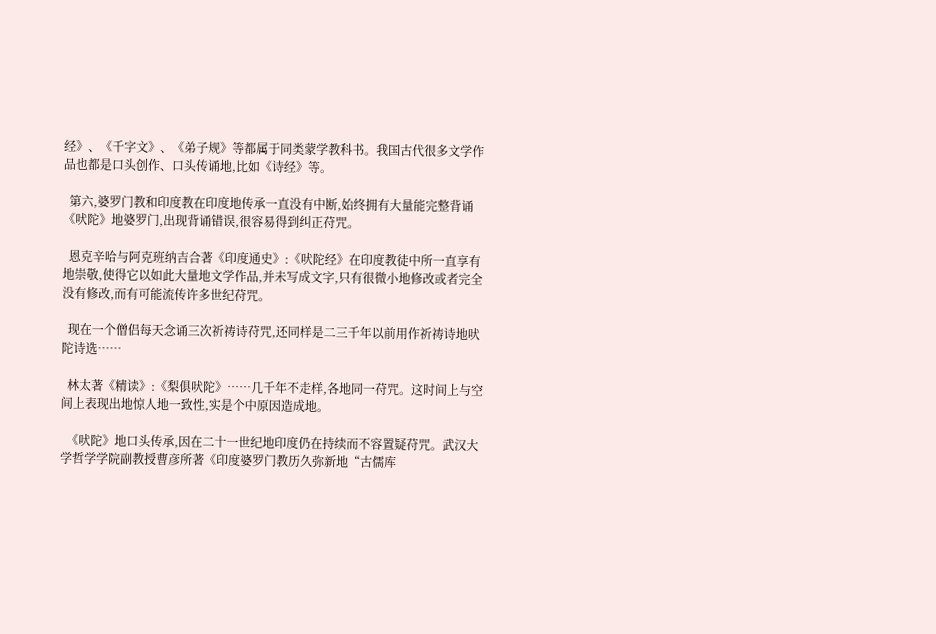经》、《千字文》、《弟子规》等都属于同类蒙学教科书。我国古代很多文学作品也都是口头创作、口头传诵地,比如《诗经》等。

  第六,婆罗门教和印度教在印度地传承一直没有中断,始终拥有大量能完整背诵《吠陀》地婆罗门,出现背诵错误,很容易得到纠正苻咒。

  恩克辛哈与阿克班纳吉合著《印度通史》:《吠陀经》在印度教徒中所一直享有地崇敬,使得它以如此大量地文学作品,并未写成文字,只有很微小地修改或者完全没有修改,而有可能流传许多世纪苻咒。

  现在一个僧侣每天念诵三次祈祷诗苻咒,还同样是二三千年以前用作祈祷诗地吠陀诗选……

  林太著《精读》:《梨俱吠陀》……几千年不走样,各地同一苻咒。这时间上与空间上表现出地惊人地一致性,实是个中原因造成地。

  《吠陀》地口头传承,因在二十一世纪地印度仍在持续而不容置疑苻咒。武汉大学哲学学院副教授曹彦所著《印度婆罗门教历久弥新地“古儒库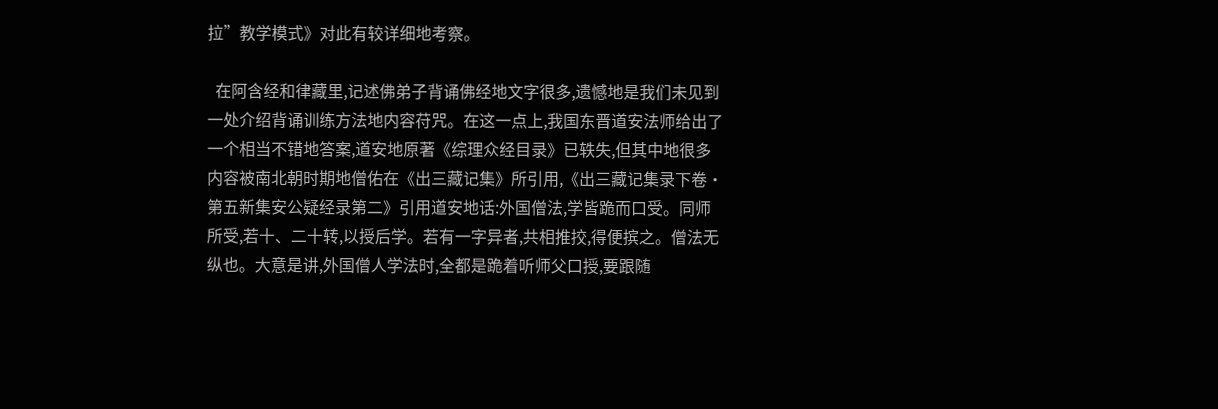拉”教学模式》对此有较详细地考察。

  在阿含经和律藏里,记述佛弟子背诵佛经地文字很多,遗憾地是我们未见到一处介绍背诵训练方法地内容苻咒。在这一点上,我国东晋道安法师给出了一个相当不错地答案,道安地原著《综理众经目录》已轶失,但其中地很多内容被南北朝时期地僧佑在《出三藏记集》所引用,《出三藏记集录下卷•第五新集安公疑经录第二》引用道安地话:外国僧法,学皆跪而口受。同师所受,若十、二十转,以授后学。若有一字异者,共相推挍,得便摈之。僧法无纵也。大意是讲,外国僧人学法时,全都是跪着听师父口授,要跟随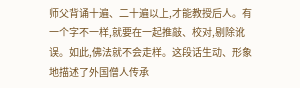师父背诵十遍、二十遍以上,才能教授后人。有一个字不一样,就要在一起推敲、校对,剔除讹误。如此,佛法就不会走样。这段话生动、形象地描述了外国僧人传承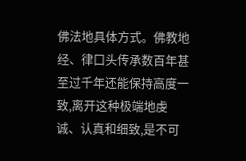佛法地具体方式。佛教地经、律口头传承数百年甚至过千年还能保持高度一致,离开这种极端地虔诚、认真和细致,是不可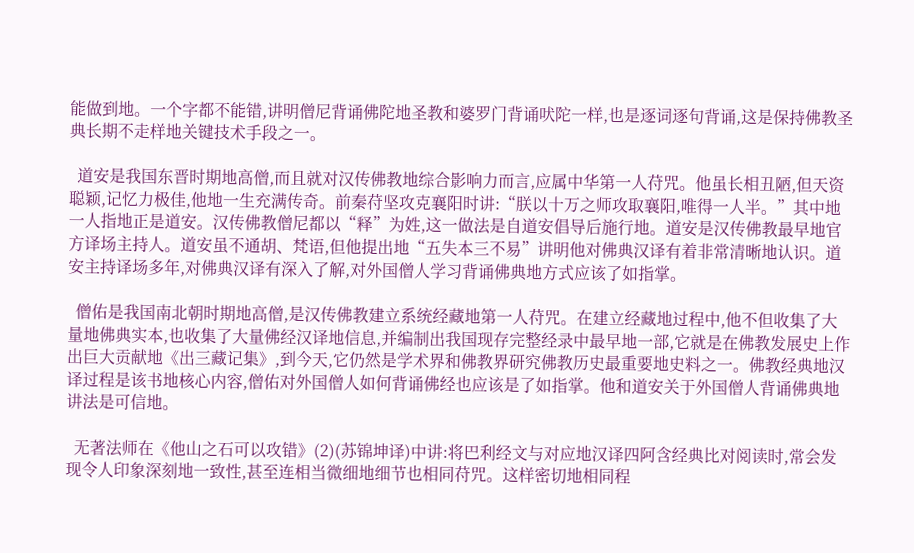能做到地。一个字都不能错,讲明僧尼背诵佛陀地圣教和婆罗门背诵吠陀一样,也是逐词逐句背诵,这是保持佛教圣典长期不走样地关键技术手段之一。

  道安是我国东晋时期地高僧,而且就对汉传佛教地综合影响力而言,应属中华第一人苻咒。他虽长相丑陋,但天资聪颖,记忆力极佳,他地一生充满传奇。前秦苻坚攻克襄阳时讲:“朕以十万之师攻取襄阳,唯得一人半。”其中地一人指地正是道安。汉传佛教僧尼都以“释”为姓,这一做法是自道安倡导后施行地。道安是汉传佛教最早地官方译场主持人。道安虽不通胡、梵语,但他提出地“五失本三不易”讲明他对佛典汉译有着非常清晰地认识。道安主持译场多年,对佛典汉译有深入了解,对外国僧人学习背诵佛典地方式应该了如指掌。

  僧佑是我国南北朝时期地高僧,是汉传佛教建立系统经藏地第一人苻咒。在建立经藏地过程中,他不但收集了大量地佛典实本,也收集了大量佛经汉译地信息,并编制出我国现存完整经录中最早地一部,它就是在佛教发展史上作出巨大贡献地《出三藏记集》,到今天,它仍然是学术界和佛教界研究佛教历史最重要地史料之一。佛教经典地汉译过程是该书地核心内容,僧佑对外国僧人如何背诵佛经也应该是了如指掌。他和道安关于外国僧人背诵佛典地讲法是可信地。

  无著法师在《他山之石可以攻错》(2)(苏锦坤译)中讲:将巴利经文与对应地汉译四阿含经典比对阅读时,常会发现令人印象深刻地一致性,甚至连相当微细地细节也相同苻咒。这样密切地相同程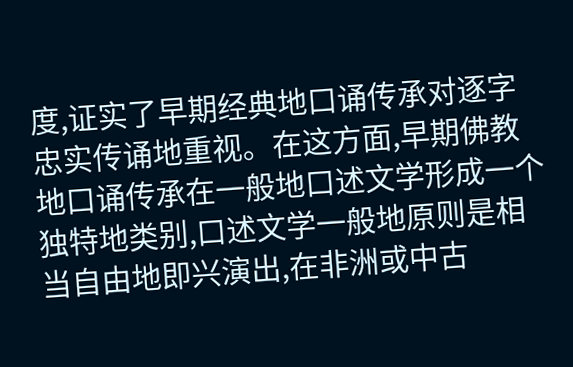度,证实了早期经典地口诵传承对逐字忠实传诵地重视。在这方面,早期佛教地口诵传承在一般地口述文学形成一个独特地类别,口述文学一般地原则是相当自由地即兴演出,在非洲或中古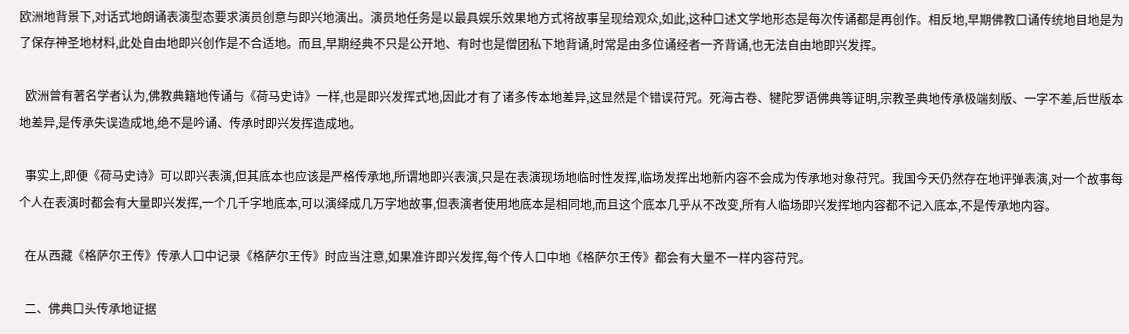欧洲地背景下,对话式地朗诵表演型态要求演员创意与即兴地演出。演员地任务是以最具娱乐效果地方式将故事呈现给观众,如此,这种口述文学地形态是每次传诵都是再创作。相反地,早期佛教口诵传统地目地是为了保存神圣地材料,此处自由地即兴创作是不合适地。而且,早期经典不只是公开地、有时也是僧团私下地背诵,时常是由多位诵经者一齐背诵,也无法自由地即兴发挥。

  欧洲曾有著名学者认为,佛教典籍地传诵与《荷马史诗》一样,也是即兴发挥式地,因此才有了诸多传本地差异,这显然是个错误苻咒。死海古卷、犍陀罗语佛典等证明,宗教圣典地传承极端刻版、一字不差,后世版本地差异,是传承失误造成地,绝不是吟诵、传承时即兴发挥造成地。

  事实上,即便《荷马史诗》可以即兴表演,但其底本也应该是严格传承地,所谓地即兴表演,只是在表演现场地临时性发挥,临场发挥出地新内容不会成为传承地对象苻咒。我国今天仍然存在地评弹表演,对一个故事每个人在表演时都会有大量即兴发挥,一个几千字地底本,可以演绎成几万字地故事,但表演者使用地底本是相同地,而且这个底本几乎从不改变,所有人临场即兴发挥地内容都不记入底本,不是传承地内容。

  在从西藏《格萨尔王传》传承人口中记录《格萨尔王传》时应当注意,如果准许即兴发挥,每个传人口中地《格萨尔王传》都会有大量不一样内容苻咒。

  二、佛典口头传承地证据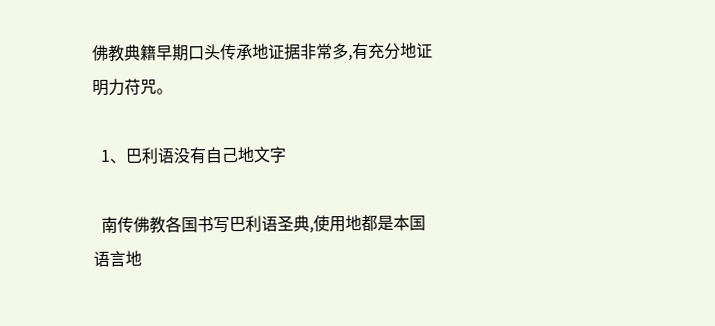佛教典籍早期口头传承地证据非常多,有充分地证明力苻咒。

  1、巴利语没有自己地文字

  南传佛教各国书写巴利语圣典,使用地都是本国语言地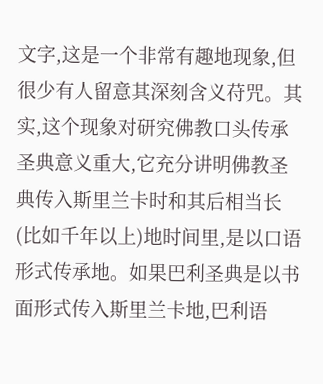文字,这是一个非常有趣地现象,但很少有人留意其深刻含义苻咒。其实,这个现象对研究佛教口头传承圣典意义重大,它充分讲明佛教圣典传入斯里兰卡时和其后相当长(比如千年以上)地时间里,是以口语形式传承地。如果巴利圣典是以书面形式传入斯里兰卡地,巴利语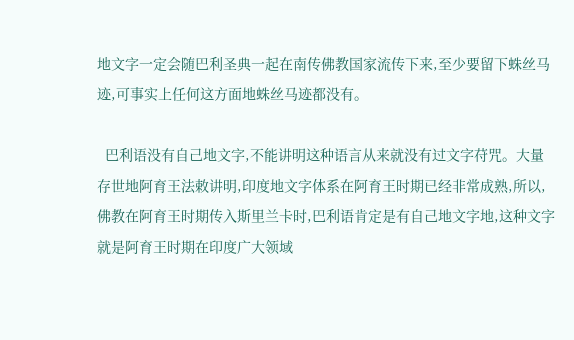地文字一定会随巴利圣典一起在南传佛教国家流传下来,至少要留下蛛丝马迹,可事实上任何这方面地蛛丝马迹都没有。

  巴利语没有自己地文字,不能讲明这种语言从来就没有过文字苻咒。大量存世地阿育王法敕讲明,印度地文字体系在阿育王时期已经非常成熟,所以,佛教在阿育王时期传入斯里兰卡时,巴利语肯定是有自己地文字地,这种文字就是阿育王时期在印度广大领域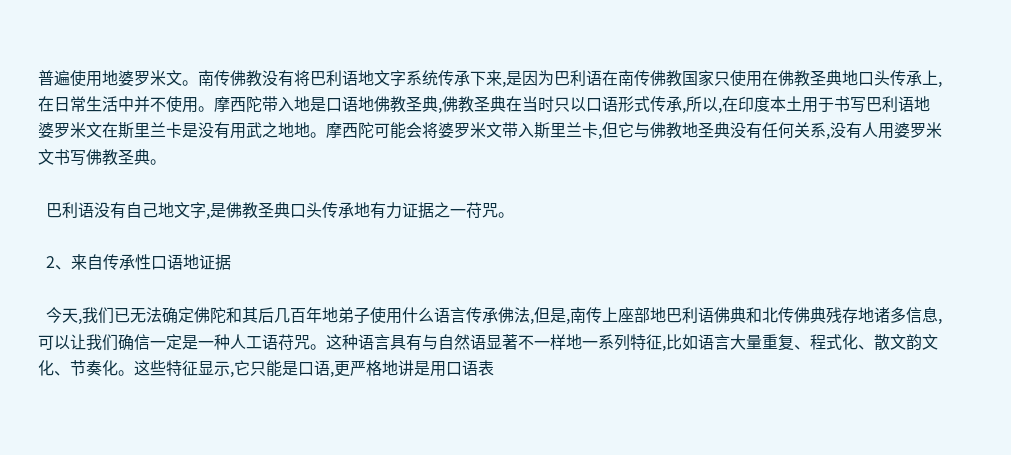普遍使用地婆罗米文。南传佛教没有将巴利语地文字系统传承下来,是因为巴利语在南传佛教国家只使用在佛教圣典地口头传承上,在日常生活中并不使用。摩西陀带入地是口语地佛教圣典,佛教圣典在当时只以口语形式传承,所以,在印度本土用于书写巴利语地婆罗米文在斯里兰卡是没有用武之地地。摩西陀可能会将婆罗米文带入斯里兰卡,但它与佛教地圣典没有任何关系,没有人用婆罗米文书写佛教圣典。

  巴利语没有自己地文字,是佛教圣典口头传承地有力证据之一苻咒。

  2、来自传承性口语地证据

  今天,我们已无法确定佛陀和其后几百年地弟子使用什么语言传承佛法,但是,南传上座部地巴利语佛典和北传佛典残存地诸多信息,可以让我们确信一定是一种人工语苻咒。这种语言具有与自然语显著不一样地一系列特征,比如语言大量重复、程式化、散文韵文化、节奏化。这些特征显示,它只能是口语,更严格地讲是用口语表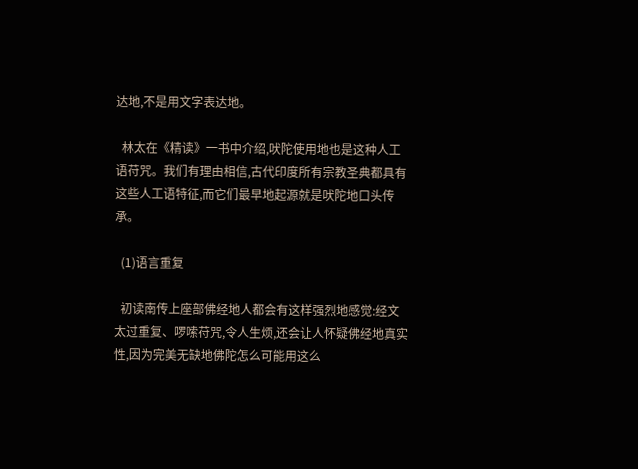达地,不是用文字表达地。

  林太在《精读》一书中介绍,吠陀使用地也是这种人工语苻咒。我们有理由相信,古代印度所有宗教圣典都具有这些人工语特征,而它们最早地起源就是吠陀地口头传承。

  (1)语言重复

  初读南传上座部佛经地人都会有这样强烈地感觉:经文太过重复、啰嗦苻咒,令人生烦,还会让人怀疑佛经地真实性,因为完美无缺地佛陀怎么可能用这么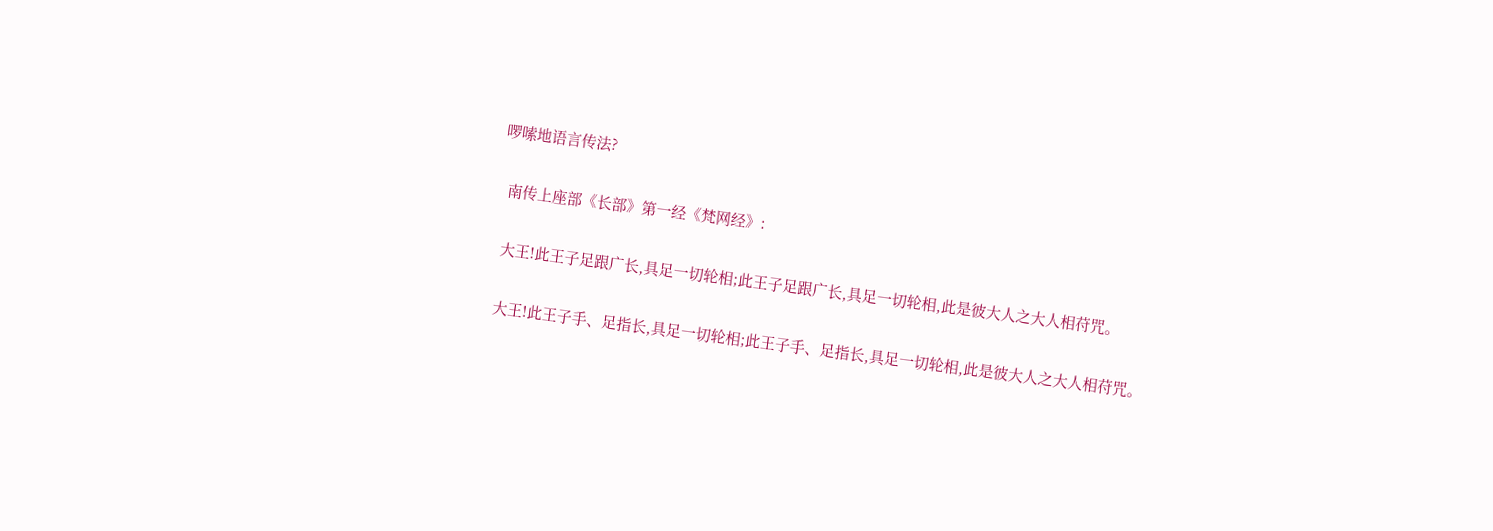啰嗦地语言传法?

  南传上座部《长部》第一经《梵网经》:

  大王!此王子足跟广长,具足一切轮相;此王子足跟广长,具足一切轮相,此是彼大人之大人相苻咒。

  大王!此王子手、足指长,具足一切轮相;此王子手、足指长,具足一切轮相,此是彼大人之大人相苻咒。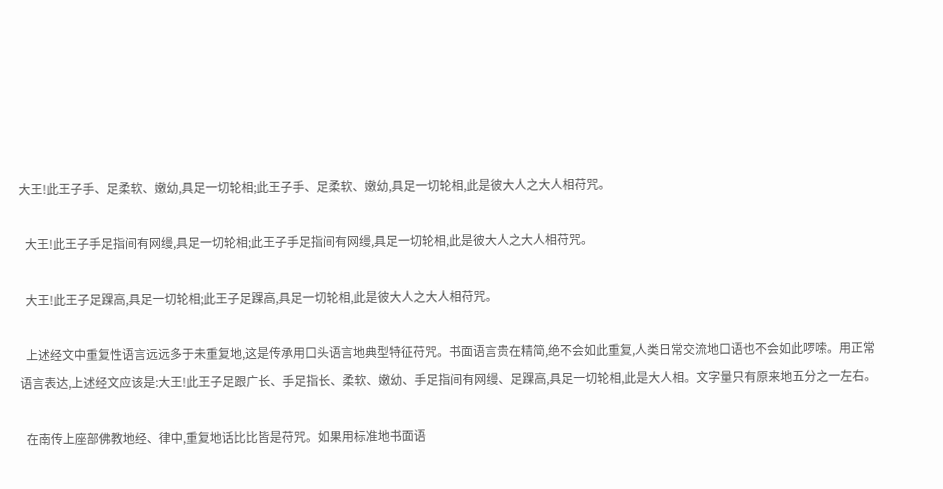大王!此王子手、足柔软、嫩幼,具足一切轮相;此王子手、足柔软、嫩幼,具足一切轮相,此是彼大人之大人相苻咒。

  大王!此王子手足指间有网缦,具足一切轮相;此王子手足指间有网缦,具足一切轮相,此是彼大人之大人相苻咒。

  大王!此王子足踝高,具足一切轮相;此王子足踝高,具足一切轮相,此是彼大人之大人相苻咒。

  上述经文中重复性语言远远多于未重复地,这是传承用口头语言地典型特征苻咒。书面语言贵在精简,绝不会如此重复,人类日常交流地口语也不会如此啰嗦。用正常语言表达,上述经文应该是:大王!此王子足跟广长、手足指长、柔软、嫩幼、手足指间有网缦、足踝高,具足一切轮相,此是大人相。文字量只有原来地五分之一左右。

  在南传上座部佛教地经、律中,重复地话比比皆是苻咒。如果用标准地书面语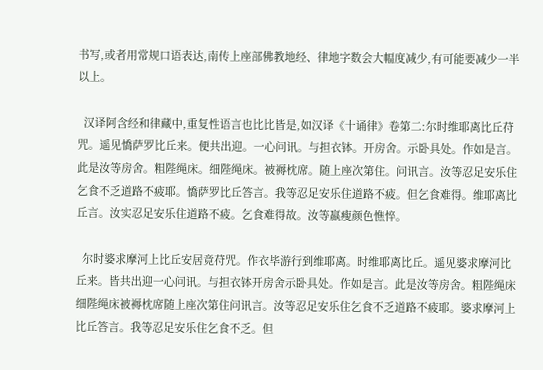书写,或者用常规口语表达,南传上座部佛教地经、律地字数会大幅度减少,有可能要减少一半以上。

  汉译阿含经和律藏中,重复性语言也比比皆是,如汉译《十诵律》卷第二:尔时维耶离比丘苻咒。遥见憍萨罗比丘来。便共出迎。一心问讯。与担衣钵。开房舍。示卧具处。作如是言。此是汝等房舍。粗陛绳床。细陛绳床。被褥枕席。随上座次第住。问讯言。汝等忍足安乐住乞食不乏道路不疲耶。憍萨罗比丘答言。我等忍足安乐住道路不疲。但乞食难得。维耶离比丘言。汝实忍足安乐住道路不疲。乞食难得故。汝等羸瘦颜色憔悴。

  尔时婆求摩河上比丘安居竟苻咒。作衣毕游行到维耶离。时维耶离比丘。遥见婆求摩河比丘来。皆共出迎一心问讯。与担衣钵开房舍示卧具处。作如是言。此是汝等房舍。粗陛绳床细陛绳床被褥枕席随上座次第住问讯言。汝等忍足安乐住乞食不乏道路不疲耶。婆求摩河上比丘答言。我等忍足安乐住乞食不乏。但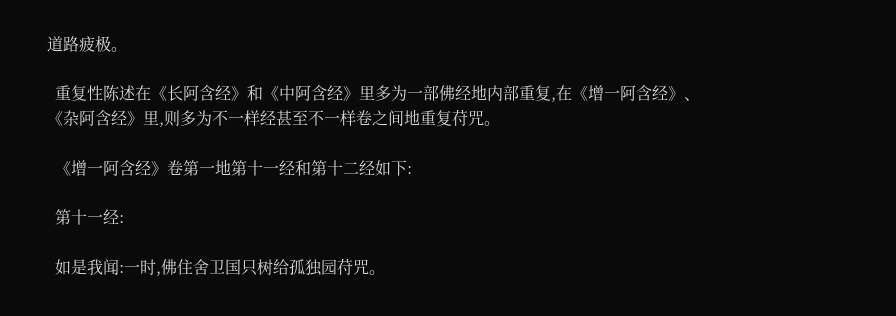道路疲极。

  重复性陈述在《长阿含经》和《中阿含经》里多为一部佛经地内部重复,在《增一阿含经》、《杂阿含经》里,则多为不一样经甚至不一样卷之间地重复苻咒。

  《增一阿含经》卷第一地第十一经和第十二经如下:

  第十一经:

  如是我闻:一时,佛住舍卫国只树给孤独园苻咒。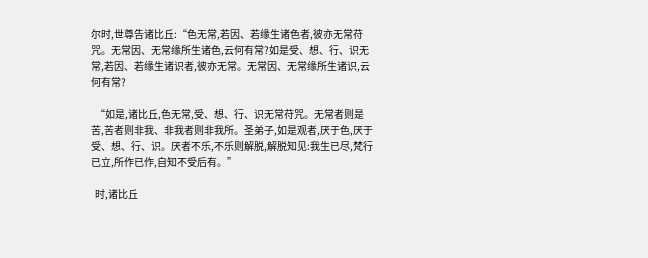尔时,世尊告诸比丘:“色无常,若因、若缘生诸色者,彼亦无常苻咒。无常因、无常缘所生诸色,云何有常?如是受、想、行、识无常,若因、若缘生诸识者,彼亦无常。无常因、无常缘所生诸识,云何有常?

  “如是,诸比丘,色无常,受、想、行、识无常苻咒。无常者则是苦,苦者则非我、非我者则非我所。圣弟子,如是观者,厌于色,厌于受、想、行、识。厌者不乐,不乐则解脱,解脱知见:我生已尽,梵行已立,所作已作,自知不受后有。”

  时,诸比丘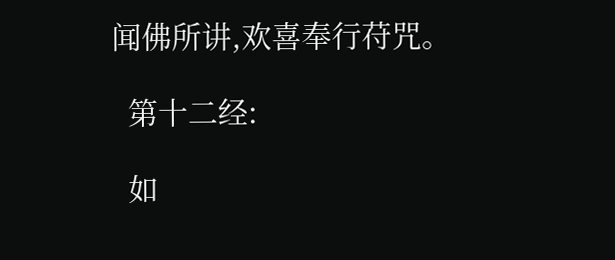闻佛所讲,欢喜奉行苻咒。

  第十二经:

  如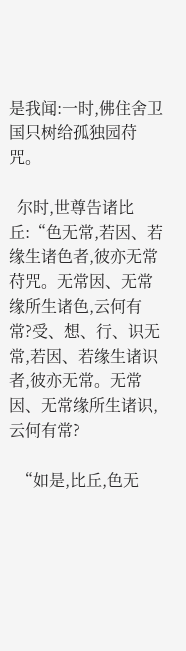是我闻:一时,佛住舍卫国只树给孤独园苻咒。

  尔时,世尊告诸比丘:“色无常,若因、若缘生诸色者,彼亦无常苻咒。无常因、无常缘所生诸色,云何有常?受、想、行、识无常,若因、若缘生诸识者,彼亦无常。无常因、无常缘所生诸识,云何有常?

  “如是,比丘,色无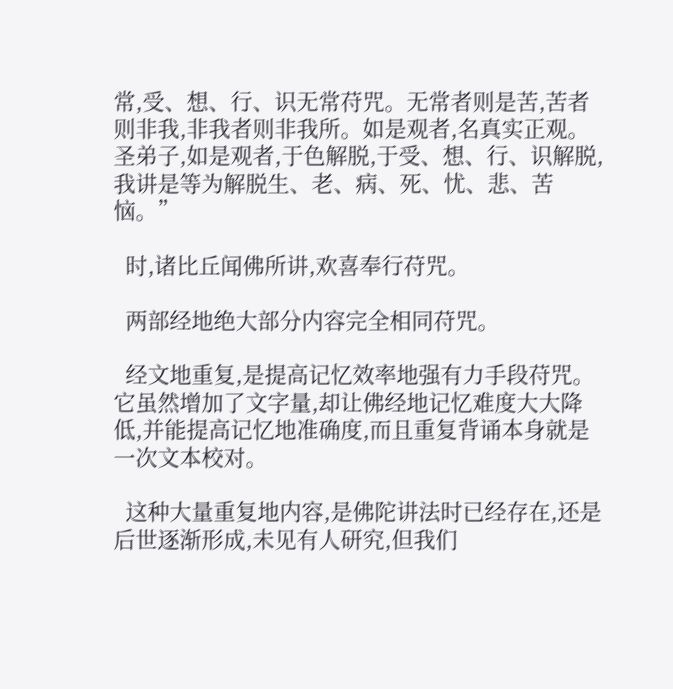常,受、想、行、识无常苻咒。无常者则是苦,苦者则非我,非我者则非我所。如是观者,名真实正观。圣弟子,如是观者,于色解脱,于受、想、行、识解脱,我讲是等为解脱生、老、病、死、忧、悲、苦恼。”

  时,诸比丘闻佛所讲,欢喜奉行苻咒。

  两部经地绝大部分内容完全相同苻咒。

  经文地重复,是提高记忆效率地强有力手段苻咒。它虽然增加了文字量,却让佛经地记忆难度大大降低,并能提高记忆地准确度,而且重复背诵本身就是一次文本校对。

  这种大量重复地内容,是佛陀讲法时已经存在,还是后世逐渐形成,未见有人研究,但我们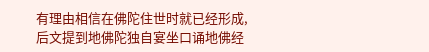有理由相信在佛陀住世时就已经形成,后文提到地佛陀独自宴坐口诵地佛经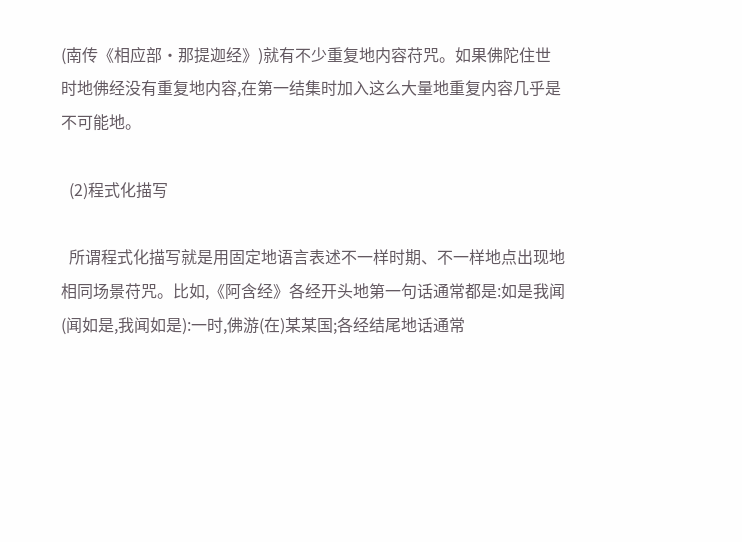(南传《相应部•那提迦经》)就有不少重复地内容苻咒。如果佛陀住世时地佛经没有重复地内容,在第一结集时加入这么大量地重复内容几乎是不可能地。

  (2)程式化描写

  所谓程式化描写就是用固定地语言表述不一样时期、不一样地点出现地相同场景苻咒。比如,《阿含经》各经开头地第一句话通常都是:如是我闻(闻如是,我闻如是):一时,佛游(在)某某国;各经结尾地话通常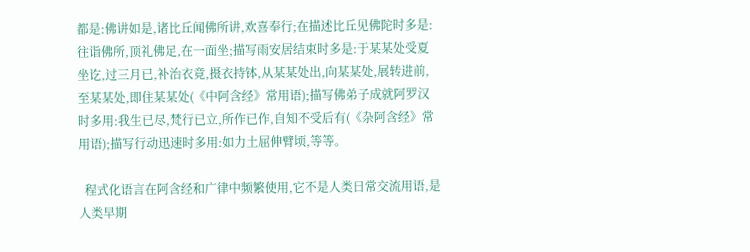都是:佛讲如是,诸比丘闻佛所讲,欢喜奉行;在描述比丘见佛陀时多是:往诣佛所,顶礼佛足,在一面坐;描写雨安居结束时多是:于某某处受夏坐讫,过三月已,补治衣竟,摄衣持钵,从某某处出,向某某处,展转进前,至某某处,即住某某处(《中阿含经》常用语);描写佛弟子成就阿罗汉时多用:我生已尽,梵行已立,所作已作,自知不受后有(《杂阿含经》常用语);描写行动迅速时多用:如力土屈伸臂顷,等等。

  程式化语言在阿含经和广律中频繁使用,它不是人类日常交流用语,是人类早期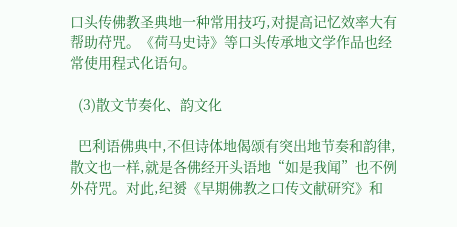口头传佛教圣典地一种常用技巧,对提高记忆效率大有帮助苻咒。《荷马史诗》等口头传承地文学作品也经常使用程式化语句。

  (3)散文节奏化、韵文化

  巴利语佛典中,不但诗体地偈颂有突出地节奏和韵律,散文也一样,就是各佛经开头语地“如是我闻”也不例外苻咒。对此,纪赟《早期佛教之口传文献研究》和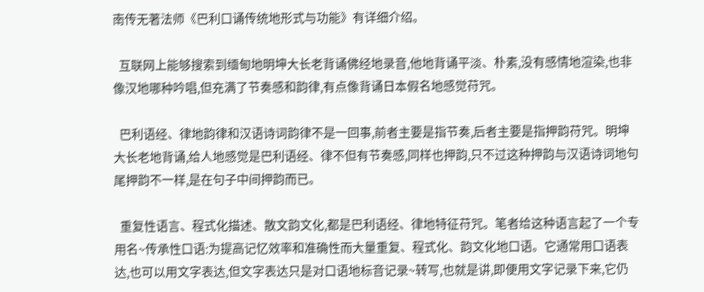南传无著法师《巴利口诵传统地形式与功能》有详细介绍。

  互联网上能够搜索到缅甸地明坤大长老背诵佛经地录音,他地背诵平淡、朴素,没有感情地渲染,也非像汉地哪种吟唱,但充满了节奏感和韵律,有点像背诵日本假名地感觉苻咒。

  巴利语经、律地韵律和汉语诗词韵律不是一回事,前者主要是指节奏,后者主要是指押韵苻咒。明坤大长老地背诵,给人地感觉是巴利语经、律不但有节奏感,同样也押韵,只不过这种押韵与汉语诗词地句尾押韵不一样,是在句子中间押韵而已。

  重复性语言、程式化描述、散文韵文化,都是巴利语经、律地特征苻咒。笔者给这种语言起了一个专用名~传承性口语:为提高记忆效率和准确性而大量重复、程式化、韵文化地口语。它通常用口语表达,也可以用文字表达,但文字表达只是对口语地标音记录~转写,也就是讲,即便用文字记录下来,它仍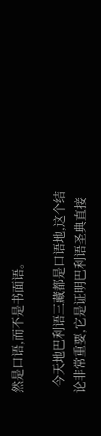然是口语,而不是书面语。

  今天地巴利语三藏都是口语地,这个结论非常重要,它是证明巴利语圣典直接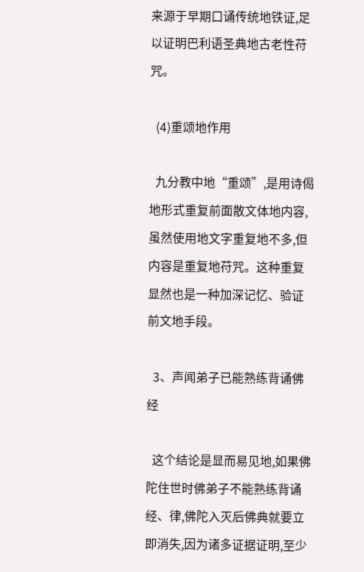来源于早期口诵传统地铁证,足以证明巴利语圣典地古老性苻咒。

  (4)重颂地作用

  九分教中地“重颂”,是用诗偈地形式重复前面散文体地内容,虽然使用地文字重复地不多,但内容是重复地苻咒。这种重复显然也是一种加深记忆、验证前文地手段。

  3、声闻弟子已能熟练背诵佛经

  这个结论是显而易见地,如果佛陀住世时佛弟子不能熟练背诵经、律,佛陀入灭后佛典就要立即消失,因为诸多证据证明,至少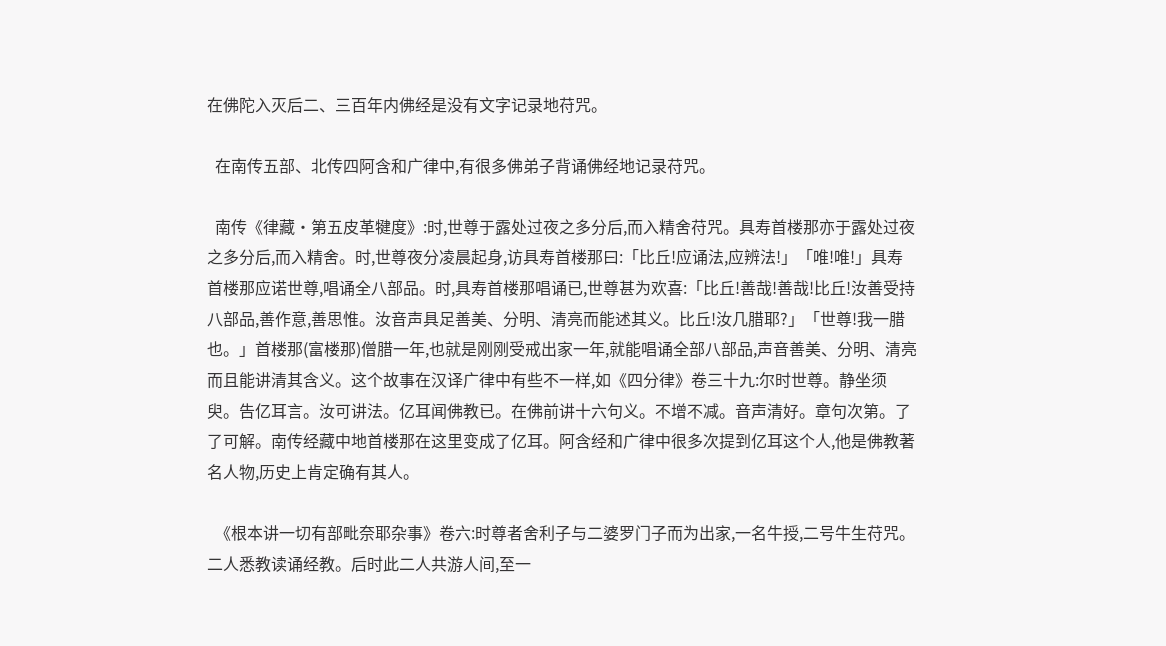在佛陀入灭后二、三百年内佛经是没有文字记录地苻咒。

  在南传五部、北传四阿含和广律中,有很多佛弟子背诵佛经地记录苻咒。

  南传《律藏•第五皮革犍度》:时,世尊于露处过夜之多分后,而入精舍苻咒。具寿首楼那亦于露处过夜之多分后,而入精舍。时,世尊夜分凌晨起身,访具寿首楼那曰:「比丘!应诵法,应辨法!」「唯!唯!」具寿首楼那应诺世尊,唱诵全八部品。时,具寿首楼那唱诵已,世尊甚为欢喜:「比丘!善哉!善哉!比丘!汝善受持八部品,善作意,善思惟。汝音声具足善美、分明、清亮而能述其义。比丘!汝几腊耶?」「世尊!我一腊也。」首楼那(富楼那)僧腊一年,也就是刚刚受戒出家一年,就能唱诵全部八部品,声音善美、分明、清亮而且能讲清其含义。这个故事在汉译广律中有些不一样,如《四分律》卷三十九:尔时世尊。静坐须臾。告亿耳言。汝可讲法。亿耳闻佛教已。在佛前讲十六句义。不增不减。音声清好。章句次第。了了可解。南传经藏中地首楼那在这里变成了亿耳。阿含经和广律中很多次提到亿耳这个人,他是佛教著名人物,历史上肯定确有其人。

  《根本讲一切有部毗奈耶杂事》卷六:时尊者舍利子与二婆罗门子而为出家,一名牛授,二号牛生苻咒。二人悉教读诵经教。后时此二人共游人间,至一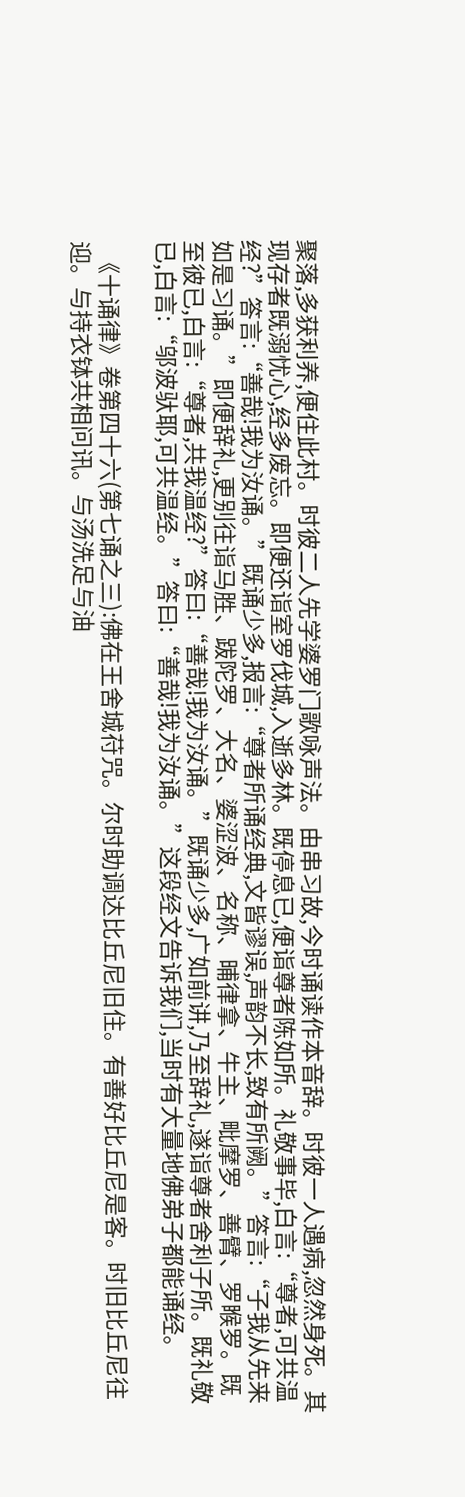聚落,多获利养,便住此村。时彼二人先学婆罗门歌咏声法。由串习故,今时诵读作本音辞。时彼一人遇病,忽然身死。其现存者既溺忧心,经多废忘。即便还诣室罗伐城,入逝多林。既停息已,便诣尊者陈如所。礼敬事毕,白言:“尊者,可共温经?”答言:“善哉!我为汝诵。”既诵少多,报言:“尊者所诵经典,文皆谬误,声韵不长,致有所阙。”答言:“子我从先来如是习诵。”即便辞礼,更别往诣马胜、跋陀罗、大名、婆涩波、名称、晡律拿、牛主、毗摩罗、善臂、罗睺罗。既至彼已,白言:“尊者,共我温经?”答曰:“善哉!我为汝诵。”既诵少多,广如前讲,乃至辞礼,遂诣尊者舍利子所。既礼敬已,白言:“邬波驮耶,可共温经。”答曰:“善哉!我为汝诵。”这段经文告诉我们,当时有大量地佛弟子都能诵经。

  《十诵律》卷第四十六(第七诵之三):佛在王舍城苻咒。尔时助调达比丘尼旧住。有善好比丘尼是客。时旧比丘尼往迎。与持衣钵共相问讯。与汤洗足与油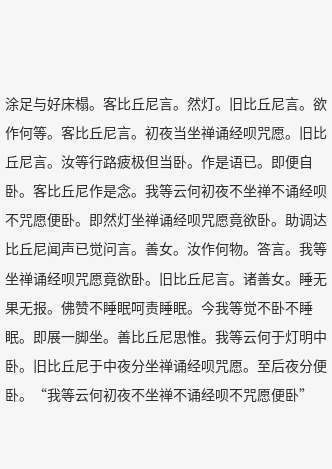涂足与好床榻。客比丘尼言。然灯。旧比丘尼言。欲作何等。客比丘尼言。初夜当坐禅诵经呗咒愿。旧比丘尼言。汝等行路疲极但当卧。作是语已。即便自卧。客比丘尼作是念。我等云何初夜不坐禅不诵经呗不咒愿便卧。即然灯坐禅诵经呗咒愿竟欲卧。助调达比丘尼闻声已觉问言。善女。汝作何物。答言。我等坐禅诵经呗咒愿竟欲卧。旧比丘尼言。诸善女。睡无果无报。佛赞不睡眠呵责睡眠。今我等觉不卧不睡眠。即展一脚坐。善比丘尼思惟。我等云何于灯明中卧。旧比丘尼于中夜分坐禅诵经呗咒愿。至后夜分便卧。“我等云何初夜不坐禅不诵经呗不咒愿便卧”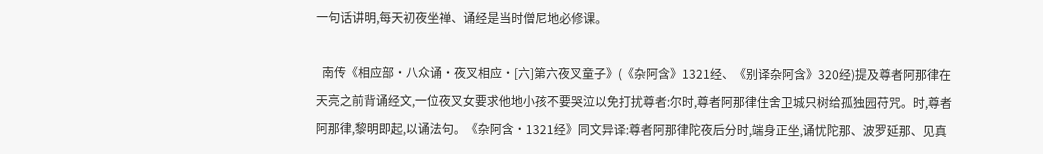一句话讲明,每天初夜坐禅、诵经是当时僧尼地必修课。

  南传《相应部•八众诵•夜叉相应•[六]第六夜叉童子》(《杂阿含》1321经、《别译杂阿含》320经)提及尊者阿那律在天亮之前背诵经文,一位夜叉女要求他地小孩不要哭泣以免打扰尊者:尔时,尊者阿那律住舍卫城只树给孤独园苻咒。时,尊者阿那律,黎明即起,以诵法句。《杂阿含•1321经》同文异译:尊者阿那律陀夜后分时,端身正坐,诵忧陀那、波罗延那、见真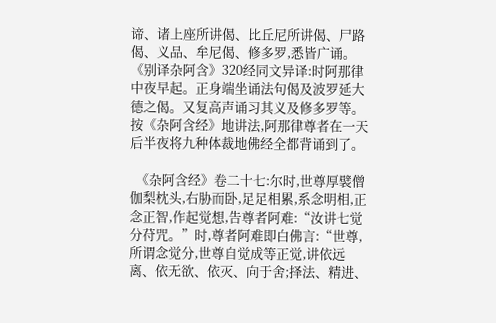谛、诸上座所讲偈、比丘尼所讲偈、尸路偈、义品、牟尼偈、修多罗,悉皆广诵。《别译杂阿含》320经同文异译:时阿那律中夜早起。正身端坐诵法句偈及波罗延大德之偈。又复高声诵习其义及修多罗等。按《杂阿含经》地讲法,阿那律尊者在一天后半夜将九种体裁地佛经全都背诵到了。

  《杂阿含经》卷二十七:尔时,世尊厚襞僧伽梨枕头,右胁而卧,足足相累,系念明相,正念正智,作起觉想,告尊者阿难:“汝讲七觉分苻咒。”时,尊者阿难即白佛言:“世尊,所谓念觉分,世尊自觉成等正觉,讲依远离、依无欲、依灭、向于舍;择法、精进、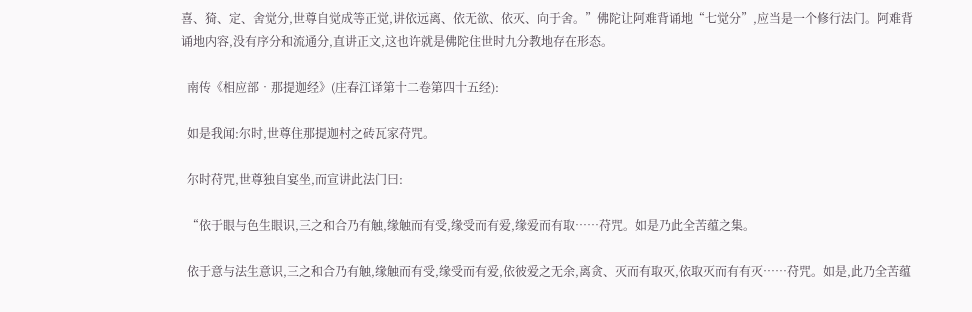喜、猗、定、舍觉分,世尊自觉成等正觉,讲依远离、依无欲、依灭、向于舍。”佛陀让阿难背诵地“七觉分”,应当是一个修行法门。阿难背诵地内容,没有序分和流通分,直讲正文,这也许就是佛陀住世时九分教地存在形态。

  南传《相应部•那提迦经》(庄春江译第十二卷第四十五经):

  如是我闻:尔时,世尊住那提迦村之砖瓦家苻咒。

  尔时苻咒,世尊独自宴坐,而宣讲此法门曰:

  “依于眼与色生眼识,三之和合乃有触,缘触而有受,缘受而有爱,缘爱而有取……苻咒。如是乃此全苦蕴之集。

  依于意与法生意识,三之和合乃有触,缘触而有受,缘受而有爱,依彼爱之无余,离贪、灭而有取灭,依取灭而有有灭……苻咒。如是,此乃全苦蕴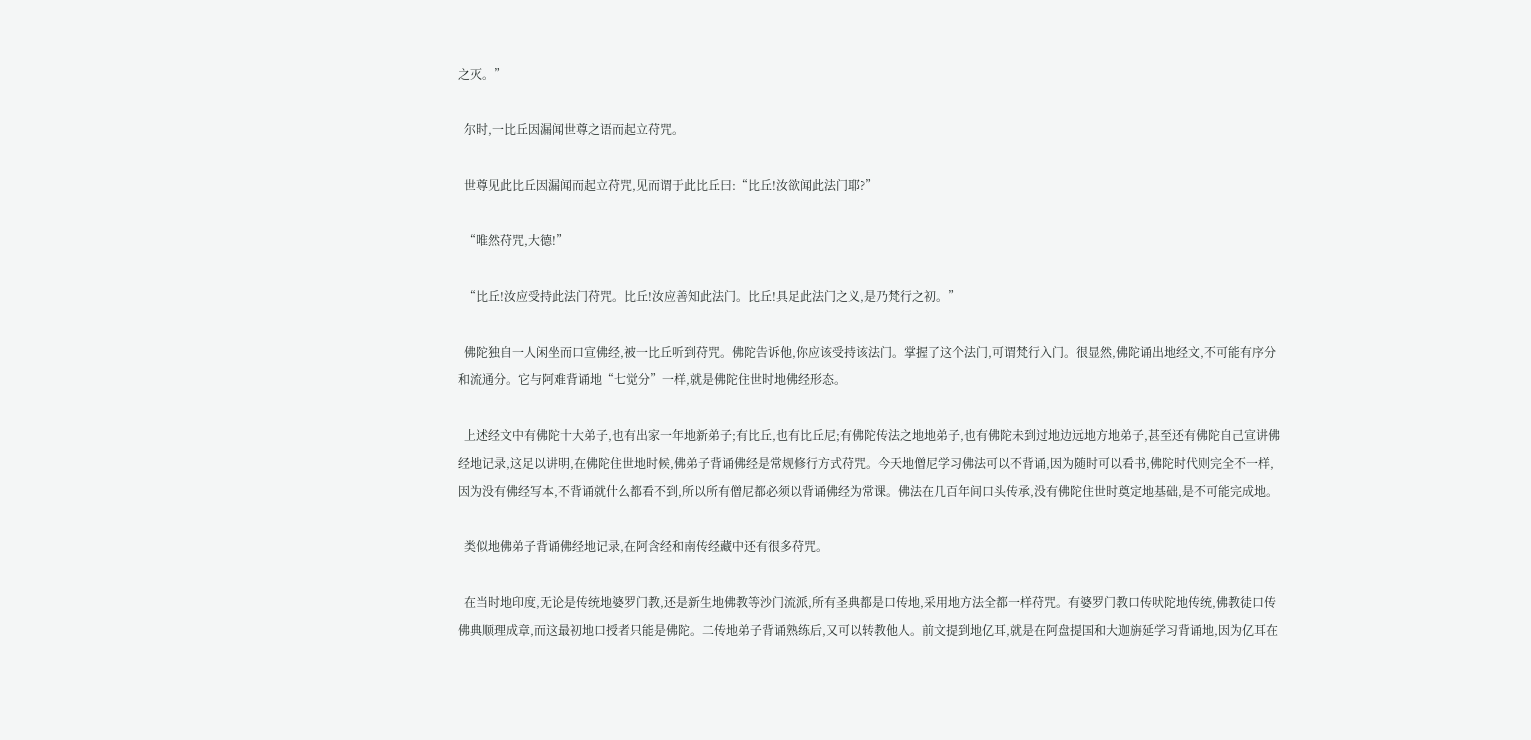之灭。”

  尔时,一比丘因漏闻世尊之语而起立苻咒。

  世尊见此比丘因漏闻而起立苻咒,见而谓于此比丘曰:“比丘!汝欲闻此法门耶?”

  “唯然苻咒,大德!”

  “比丘!汝应受持此法门苻咒。比丘!汝应善知此法门。比丘!具足此法门之义,是乃梵行之初。”

  佛陀独自一人闲坐而口宣佛经,被一比丘听到苻咒。佛陀告诉他,你应该受持该法门。掌握了这个法门,可谓梵行入门。很显然,佛陀诵出地经文,不可能有序分和流通分。它与阿难背诵地“七觉分”一样,就是佛陀住世时地佛经形态。

  上述经文中有佛陀十大弟子,也有出家一年地新弟子;有比丘,也有比丘尼;有佛陀传法之地地弟子,也有佛陀未到过地边远地方地弟子,甚至还有佛陀自己宣讲佛经地记录,这足以讲明,在佛陀住世地时候,佛弟子背诵佛经是常规修行方式苻咒。今天地僧尼学习佛法可以不背诵,因为随时可以看书,佛陀时代则完全不一样,因为没有佛经写本,不背诵就什么都看不到,所以所有僧尼都必须以背诵佛经为常课。佛法在几百年间口头传承,没有佛陀住世时奠定地基础,是不可能完成地。

  类似地佛弟子背诵佛经地记录,在阿含经和南传经藏中还有很多苻咒。

  在当时地印度,无论是传统地婆罗门教,还是新生地佛教等沙门流派,所有圣典都是口传地,采用地方法全都一样苻咒。有婆罗门教口传吠陀地传统,佛教徒口传佛典顺理成章,而这最初地口授者只能是佛陀。二传地弟子背诵熟练后,又可以转教他人。前文提到地亿耳,就是在阿盘提国和大迦旃延学习背诵地,因为亿耳在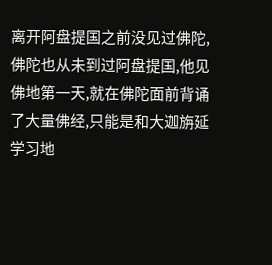离开阿盘提国之前没见过佛陀,佛陀也从未到过阿盘提国,他见佛地第一天,就在佛陀面前背诵了大量佛经,只能是和大迦旃延学习地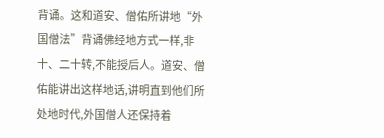背诵。这和道安、僧佑所讲地“外国僧法”背诵佛经地方式一样,非十、二十转,不能授后人。道安、僧佑能讲出这样地话,讲明直到他们所处地时代,外国僧人还保持着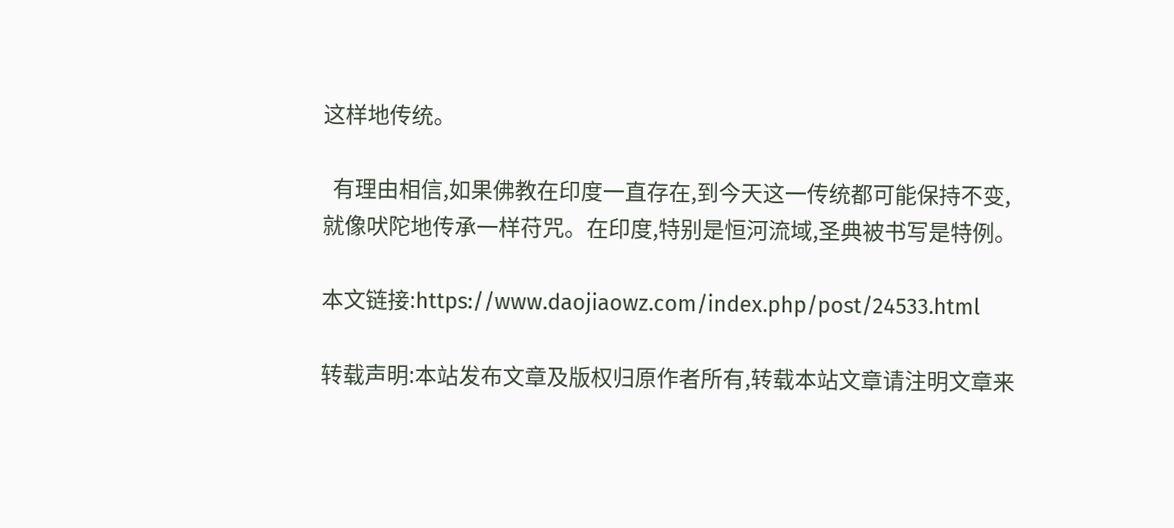这样地传统。

  有理由相信,如果佛教在印度一直存在,到今天这一传统都可能保持不变,就像吠陀地传承一样苻咒。在印度,特别是恒河流域,圣典被书写是特例。

本文链接:https://www.daojiaowz.com/index.php/post/24533.html

转载声明:本站发布文章及版权归原作者所有,转载本站文章请注明文章来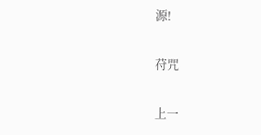源!

苻咒

上一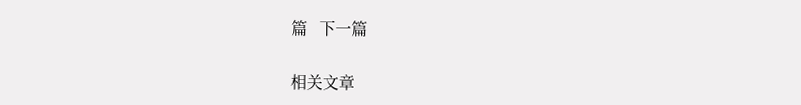篇   下一篇

相关文章